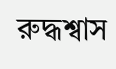রুদ্ধশ্বাস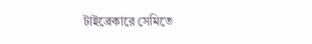টাইব্রেকারে সেমিতে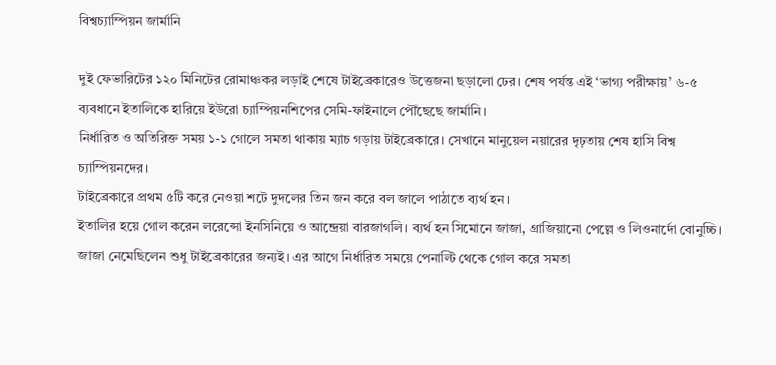বিশ্বচ্যাম্পিয়ন জার্মানি

দুই ফেভারিটের ১২০ মিনিটের রোমাঞ্চকর লড়াই শেষে টাইব্রেকারেও উত্তেজনা ছড়ালো ঢের। শেষ পর্যন্ত এই ‘ভাগ্য পরীক্ষায়’ ৬-৫ ব্যবধানে ইতালিকে হারিয়ে ইউরো চ্যাম্পিয়নশিপের সেমি-ফাইনালে পৌঁছেছে জার্মানি।
নির্ধারিত ও অতিরিক্ত সময় ১-১ গোলে সমতা থাকায় ম্যাচ গড়ায় টাইব্রেকারে। সেখানে মানুয়েল নয়ারের দৃঢ়তায় শেষ হাসি বিশ্ব চ্যাম্পিয়নদের।
টাইব্রেকারে প্রথম ৫টি করে নেওয়া শটে দুদলের তিন জন করে বল জালে পাঠাতে ব্যর্থ হন।
ইতালির হয়ে গোল করেন লরেন্সো ইনসিনিয়ে ও আন্দ্রেয়া বারজাগলি। ব্যর্থ হন সিমোনে জাজা, গ্রাজিয়ানো পেল্লে ও লিওনার্দো বোনুচ্চি। জাজা নেমেছিলেন শুধু টাইব্রেকারের জন্যই। এর আগে নির্ধারিত সময়ে পেনাল্টি থেকে গোল করে সমতা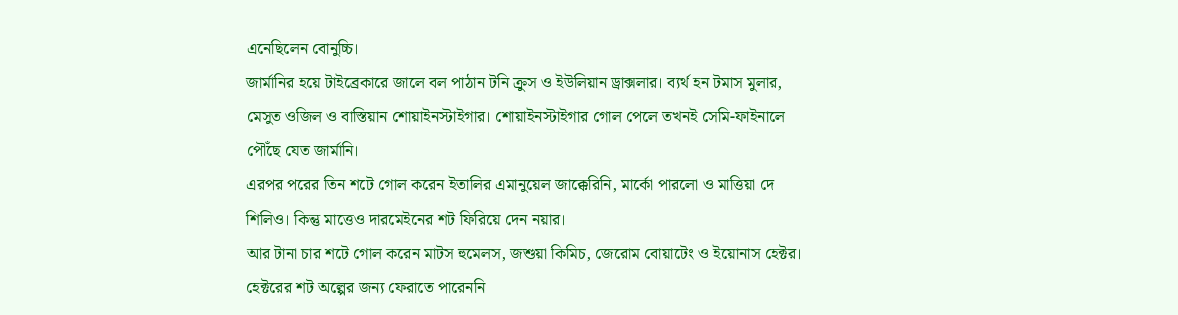এনেছিলেন বোনুচ্চি।
জার্মানির হয়ে টাইব্রেকারে জালে বল পাঠান টনি ক্রুস ও ইউলিয়ান ড্রাক্সলার। ব্যর্থ হন টমাস মুলার, মেসুত ওজিল ও বাস্তিয়ান শোয়াইনস্টাইগার। শোয়াইনস্টাইগার গোল পেলে তখনই সেমি-ফাইনালে পৌঁছে যেত জার্মানি।
এরপর পরের তিন শটে গোল করেন ইতালির এমানুয়েল জাক্কেরিনি, মার্কো পারলো ও মাত্তিয়া দে শিলিও। কিন্তু মাত্তেও দারমেইনের শট ফিরিয়ে দেন নয়ার।
আর টানা চার শটে গোল করেন মাটস হুমেলস, জশুয়া কিমিচ, জেরোম বোয়াটেং ও ইয়োনাস হেক্টর। হেক্টরের শট অল্পের জন্য ফেরাতে পারেননি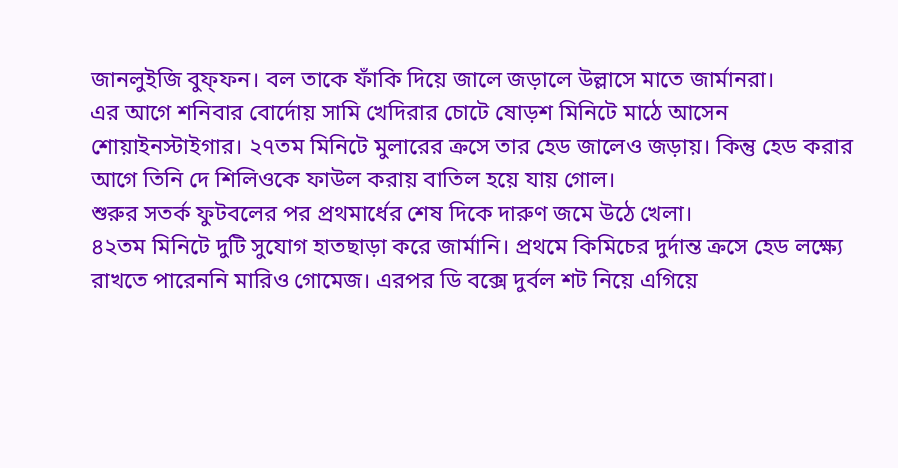জানলুইজি বুফ্ফন। বল তাকে ফাঁকি দিয়ে জালে জড়ালে উল্লাসে মাতে জার্মানরা।
এর আগে শনিবার বোর্দোয় সামি খেদিরার চোটে ষোড়শ মিনিটে মাঠে আসেন শোয়াইনস্টাইগার। ২৭তম মিনিটে মুলারের ক্রসে তার হেড জালেও জড়ায়। কিন্তু হেড করার আগে তিনি দে শিলিওকে ফাউল করায় বাতিল হয়ে যায় গোল।
শুরুর সতর্ক ফুটবলের পর প্রথমার্ধের শেষ দিকে দারুণ জমে উঠে খেলা।
৪২তম মিনিটে দুটি সুযোগ হাতছাড়া করে জার্মানি। প্রথমে কিমিচের দুর্দান্ত ক্রসে হেড লক্ষ্যে রাখতে পারেননি মারিও গোমেজ। এরপর ডি বক্সে দুর্বল শট নিয়ে এগিয়ে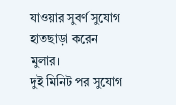যাওয়ার সুবর্ণ সুযোগ হাতছাড়া করেন মুলার।
দুই মিনিট পর সুযোগ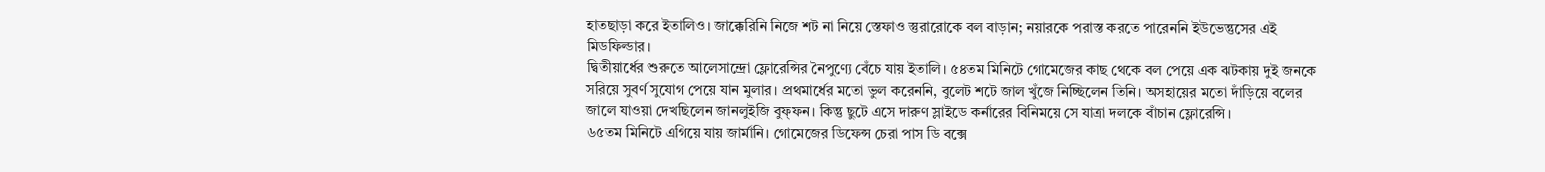হাতছাড়া করে ইতালিও। জাক্কেরিনি নিজে শট না নিয়ে স্তেফাও স্তুরারোকে বল বাড়ান; নয়ারকে পরাস্ত করতে পারেননি ইউভেন্তুসের এই মিডফিল্ডার।
দ্বিতীয়ার্ধের শুরুতে আলেসান্দ্রো ফ্লোরেন্সির নৈপুণ্যে বেঁচে যায় ইতালি। ৫৪তম মিনিটে গোমেজের কাছ থেকে বল পেয়ে এক ঝটকায় দুই জনকে সরিয়ে সুবর্ণ সুযোগ পেয়ে যান মুলার। প্রথমার্ধের মতো ভুল করেননি, বুলেট শটে জাল খুঁজে নিচ্ছিলেন তিনি। অসহায়ের মতো দাঁড়িয়ে বলের জালে যাওয়া দেখছিলেন জানলুইজি বুফ্ফন। কিন্তু ছুটে এসে দারুণ স্লাইডে কর্নারের বিনিময়ে সে যাত্রা দলকে বাঁচান ফ্লোরেন্সি।
৬৫তম মিনিটে এগিয়ে যায় জার্মানি। গোমেজের ডিফেন্স চেরা পাস ডি বক্সে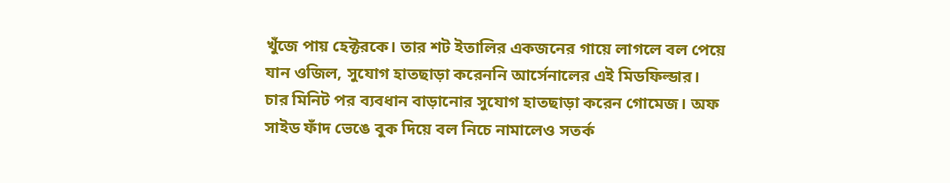খুঁজে পায় হেক্টরকে। তার শট ইতালির একজনের গায়ে লাগলে বল পেয়ে যান ওজিল, সুযোগ হাতছাড়া করেননি আর্সেনালের এই মিডফিল্ডার।
চার মিনিট পর ব্যবধান বাড়ানোর সুযোগ হাতছাড়া করেন গোমেজ। অফ সাইড ফাঁদ ভেঙে বুক দিয়ে বল নিচে নামালেও সতর্ক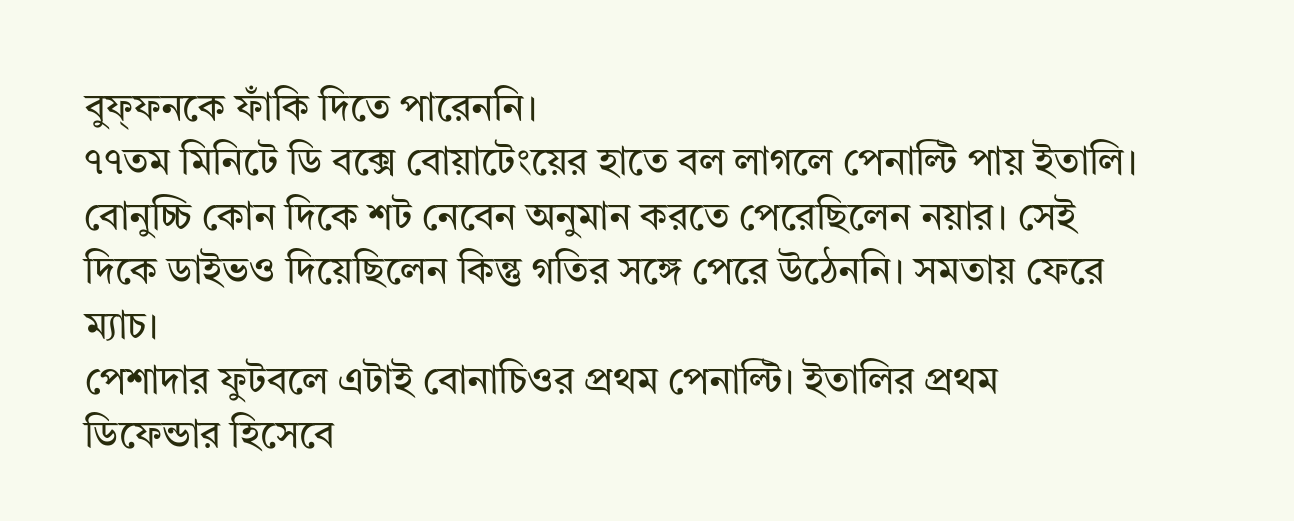বুফ্ফনকে ফাঁকি দিতে পারেননি।
৭৭তম মিনিটে ডি বক্সে বোয়াটেংয়ের হাতে বল লাগলে পেনাল্টি পায় ইতালি। বোনুচ্চি কোন দিকে শট নেবেন অনুমান করতে পেরেছিলেন নয়ার। সেই দিকে ডাইভও দিয়েছিলেন কিন্তু গতির সঙ্গে পেরে উঠেননি। সমতায় ফেরে ম্যাচ।
পেশাদার ফুটবলে এটাই বোনাচিওর প্রথম পেনাল্টি। ইতালির প্রথম ডিফেন্ডার হিসেবে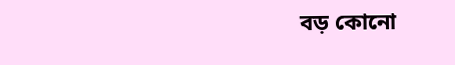বড় কোনো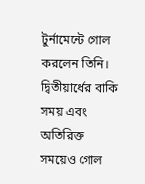টুর্নামেন্টে গোল করলেন তিনি।
দ্বিতীয়ার্ধের বাকি সময় এবং অতিরিক্ত সময়েও গোল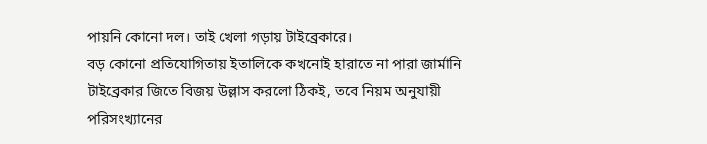পায়নি কোনো দল। তাই খেলা গড়ায় টাইব্রেকারে।
বড় কোনো প্রতিযোগিতায় ইতালিকে কখনোই হারাতে না পারা জার্মানি টাইব্রেকার জিতে বিজয় উল্লাস করলো ঠিকই, তবে নিয়ম অনুযায়ী পরিসংখ্যানের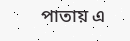পাতায় এ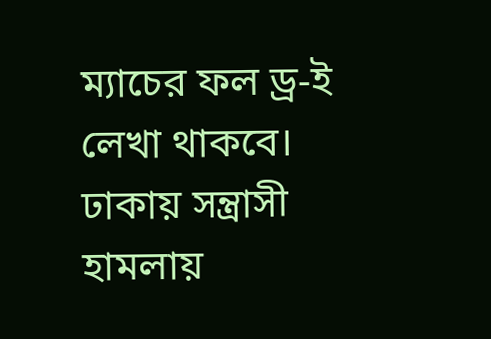ম্যাচের ফল ড্র-ই লেখা থাকবে।
ঢাকায় সন্ত্রাসী হামলায়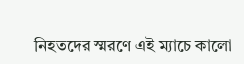নিহতদের স্মরণে এই ম্যাচে কালো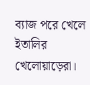ব্যাজ পরে খেলে ইতালির খেলোয়াড়েরা।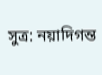সুত্র: নয়াদিগন্ত